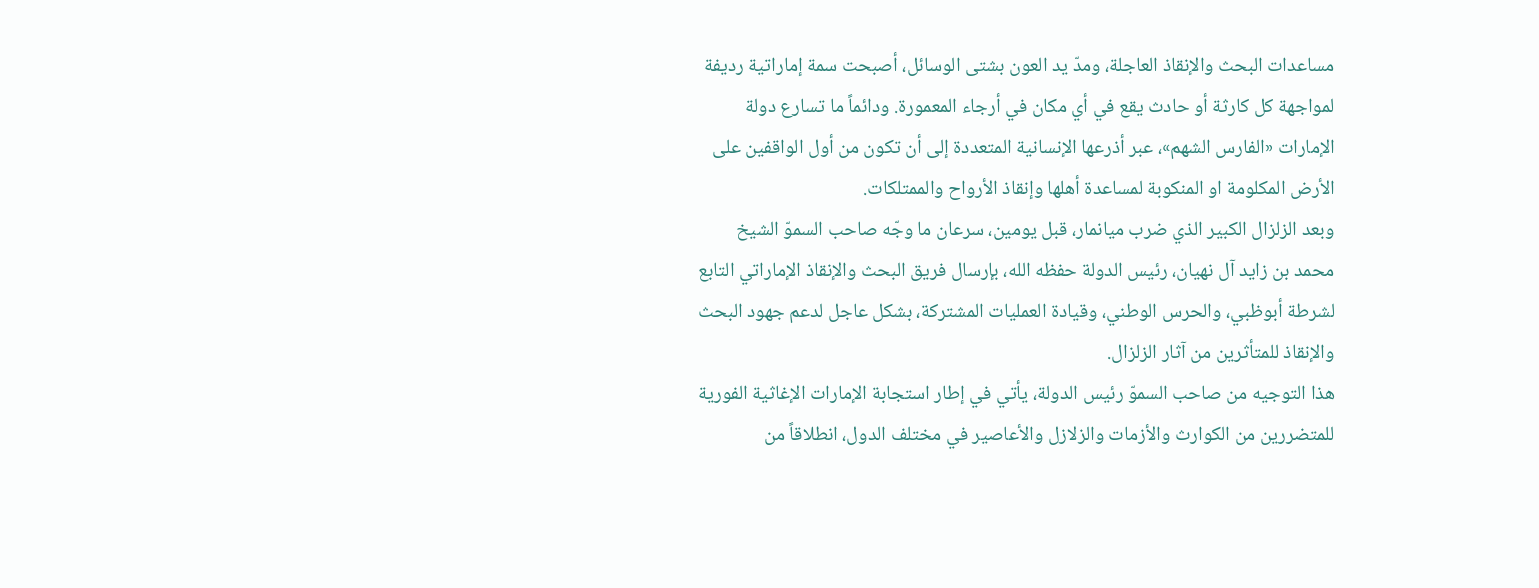مساعدات البحث والإنقاذ العاجلة، ومدّ يد العون بشتى الوسائل، أصبحت سمة إماراتية رديفة لمواجهة كل كارثة أو حادث يقع في أي مكان في أرجاء المعمورة. ودائماً ما تسارع دولة الإمارات «الفارس الشهم»، عبر أذرعها الإنسانية المتعددة إلى أن تكون من أول الواقفين على الأرض المكلومة او المنكوبة لمساعدة أهلها وإنقاذ الأرواح والممتلكات.
وبعد الزلزال الكبير الذي ضرب ميانمار، قبل يومين، سرعان ما وجّه صاحب السموّ الشيخ محمد بن زايد آل نهيان، رئيس الدولة حفظه الله، بإرسال فريق البحث والإنقاذ الإماراتي التابع لشرطة أبوظبي، والحرس الوطني، وقيادة العمليات المشتركة، بشكل عاجل لدعم جهود البحث والإنقاذ للمتأثرين من آثار الزلزال.
هذا التوجيه من صاحب السموّ رئيس الدولة، يأتي في إطار استجابة الإمارات الإغاثية الفورية للمتضررين من الكوارث والأزمات والزلازل والأعاصير في مختلف الدول، انطلاقاً من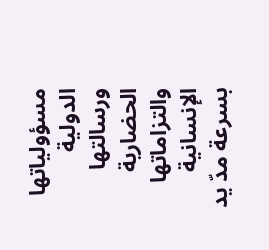مسؤولياتها الدولية ورسالتها الحضارية والتزاماتها الإنسانية بسرعة مدّ يد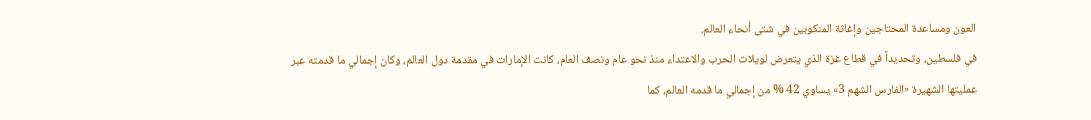العون ومساعدة المحتاجين وإغاثة المنكوبين في شتى أنحاء العالم.
في فلسطين، وتحديداً في قطاع غزة الذي يتعرض لويلات الحرب والاعتداء منذ نحو عام ونصف العام، كانت الإمارات في مقدمة دول العالم، وكان إجمالي ما قدمته عبر عمليتها الشهيرة «الفارس الشهم 3» يساوي 42 % من إجمالي ما قدمه العالم، كما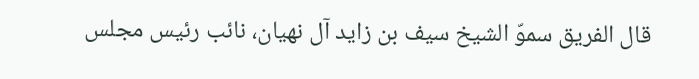قال الفريق سموّ الشيخ سيف بن زايد آل نهيان، نائب رئيس مجلس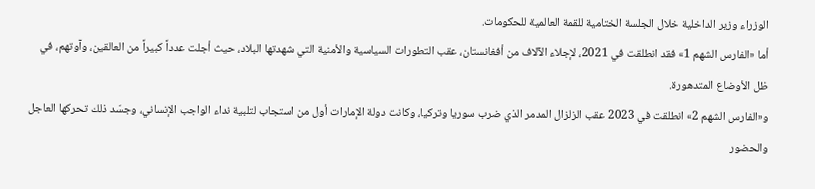الوزراء وزير الداخلية خلال الجلسة الختامية للقمة العالمية للحكومات.
أما «الفارس الشهم 1» فقد انطلقت في 2021، لإجلاء الآلاف من أفغانستان، عقب التطورات السياسية والأمنية التي شهدتها البلاد، حيث أجلت عدداً كبيراً من العالقين، وآوتهم، في ظل الأوضاع المتدهورة.
و«الفارس الشهم 2» انطلقت في 2023 عقب الزلزال المدمر الذي ضرب سوريا وتركيا، وكانت دولة الإمارات أول من استجاب لتلبية نداء الواجب الإنساني، وجسّد ذلك تحركها العاجل والحضور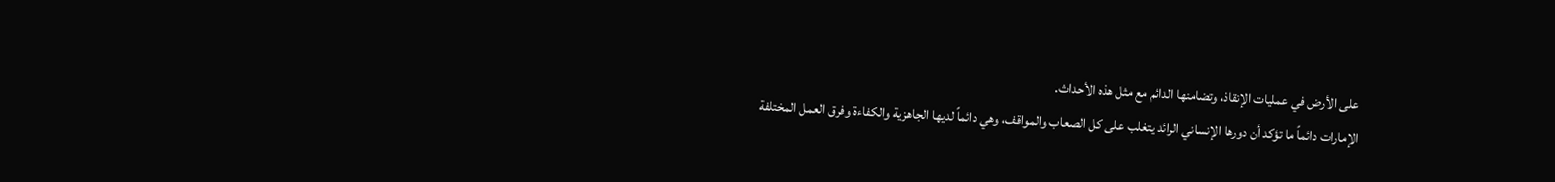على الأرض في عمليات الإنقاذ، وتضامنها الدائم مع مثل هذه الأحداث.
الإمارات دائماً ما تؤكد أن دورها الإنساني الرائد يتغلب على كل الصعاب والمواقف، وهي دائماً لديها الجاهزية والكفاءة وفرق العمل المختلفة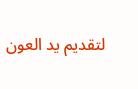لتقديم يد العون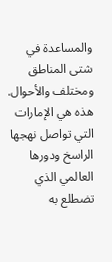والمساعدة في شتى المناطق ومختلف والأحوال.
هذه هي الإمارات التي تواصل نهجها الراسخ ودورها العالمي الذي تضطلع به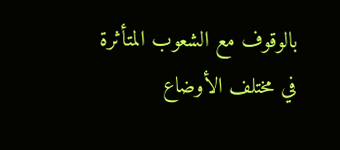بالوقوف مع الشعوب المتأثرة في مختلف الأوضاع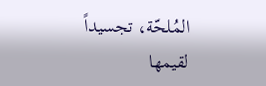المُلحّة، تجسيداً لقيمها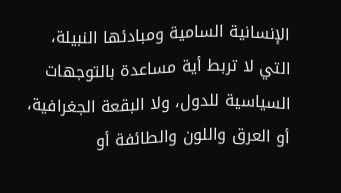الإنسانية السامية ومبادئها النبيلة، التي لا تربط أية مساعدة بالتوجهات السياسية للدول، ولا البقعة الجغرافية، أو العرق واللون والطائفة أو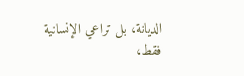الديانة، بل تراعي الإنسانية فقط،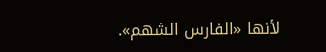لأنها «الفارس الشهم».